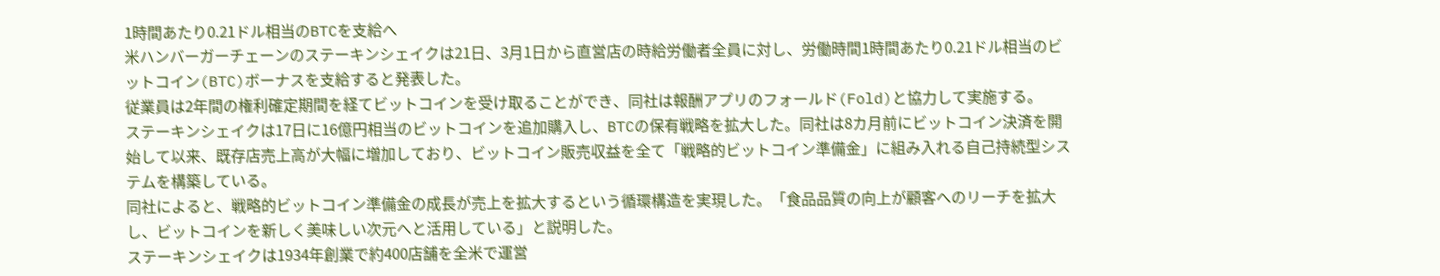1時間あたり0.21ドル相当のBTCを支給へ
米ハンバーガーチェーンのステーキンシェイクは21日、3月1日から直営店の時給労働者全員に対し、労働時間1時間あたり0.21ドル相当のビットコイン(BTC)ボーナスを支給すると発表した。
従業員は2年間の権利確定期間を経てビットコインを受け取ることができ、同社は報酬アプリのフォールド(Fold)と協力して実施する。
ステーキンシェイクは17日に16億円相当のビットコインを追加購入し、BTCの保有戦略を拡大した。同社は8カ月前にビットコイン決済を開始して以来、既存店売上高が大幅に増加しており、ビットコイン販売収益を全て「戦略的ビットコイン準備金」に組み入れる自己持続型システムを構築している。
同社によると、戦略的ビットコイン準備金の成長が売上を拡大するという循環構造を実現した。「食品品質の向上が顧客へのリーチを拡大し、ビットコインを新しく美味しい次元へと活用している」と説明した。
ステーキンシェイクは1934年創業で約400店舗を全米で運営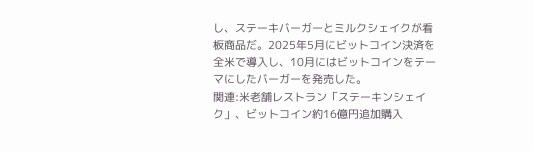し、ステーキバーガーとミルクシェイクが看板商品だ。2025年5月にビットコイン決済を全米で導入し、10月にはビットコインをテーマにしたバーガーを発売した。
関連:米老舗レストラン「ステーキンシェイク」、ビットコイン約16億円追加購入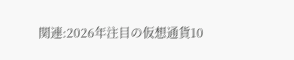関連:2026年注目の仮想通貨10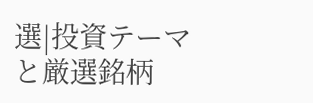選|投資テーマと厳選銘柄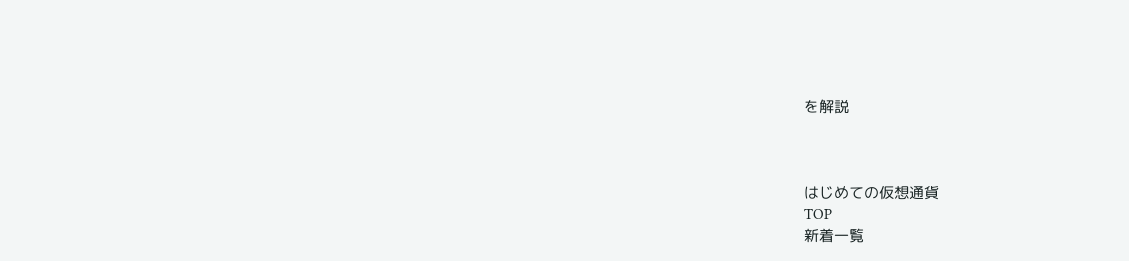を解説



はじめての仮想通貨
TOP
新着一覧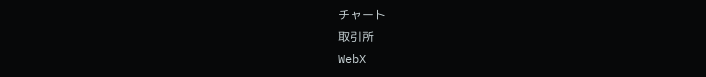チャート
取引所
WebX